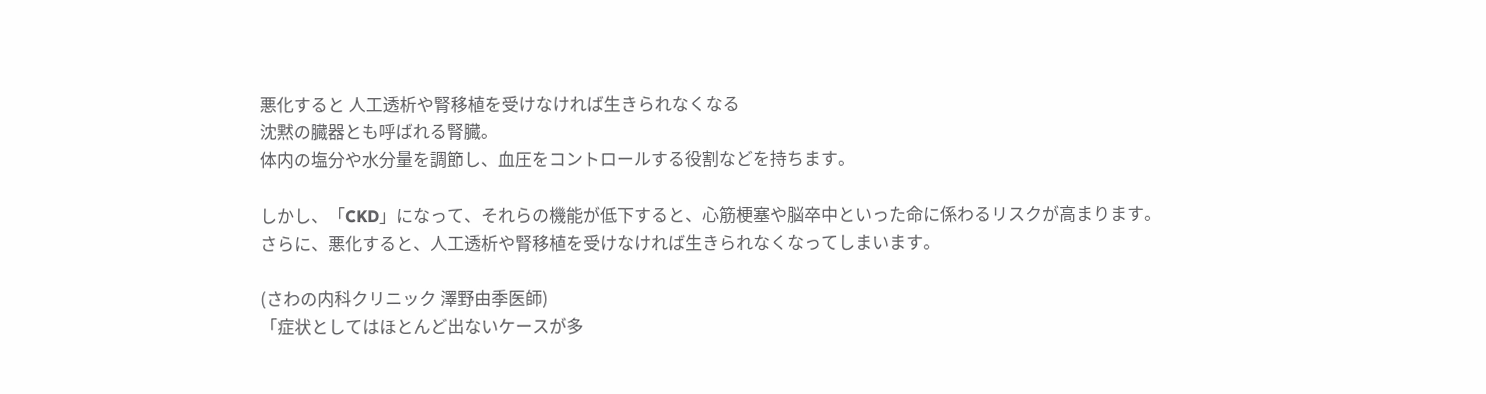悪化すると 人工透析や腎移植を受けなければ生きられなくなる
沈黙の臓器とも呼ばれる腎臓。
体内の塩分や水分量を調節し、血圧をコントロールする役割などを持ちます。

しかし、「CKD」になって、それらの機能が低下すると、心筋梗塞や脳卒中といった命に係わるリスクが高まります。
さらに、悪化すると、人工透析や腎移植を受けなければ生きられなくなってしまいます。

(さわの内科クリニック 澤野由季医師)
「症状としてはほとんど出ないケースが多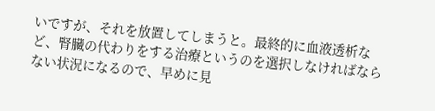いですが、それを放置してしまうと。最終的に血液透析など、腎臓の代わりをする治療というのを選択しなければならない状況になるので、早めに見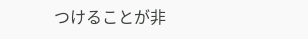つけることが非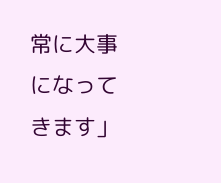常に大事になってきます」